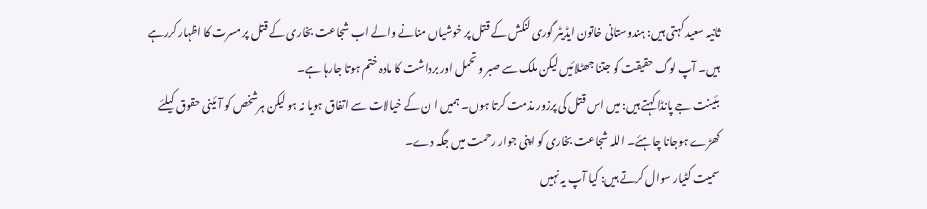ثانیہ سعید کہتی ہیں: ہندوستانی خاتون ایڈیٹر گوری لنکش کے قتل پر خوشیاں منانے والے اب شجاعت بخاری کے قتل پر مسرت کا اظہار کررہے ہیں۔ آپ لوگ حقیقت کو جتنا جھٹلائیں لیکن ملک سے صبر و تحمل اور برداشت کا مادہ ختم ہوتا جارہا ہے۔
بئینت جے پانڈا کہتے ہیں: میں اس قتل کی پرزور مذمت کرتا ہوں۔ ہمیں ا ن کے خیالات سے اتفاق ہویا نہ ہو لیکن ہرشخص کو آئینی حقوق کیلئے کھڑے ہوجانا چاہئے۔ اللہ شجاعت بخاری کو اپنی جوار رحمت میں جگہ دے۔
سمیت کٹیار سوال کرتے ہیں: کیا آپ یہ نہیں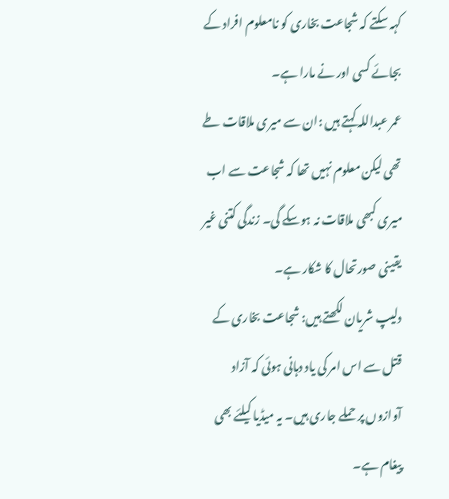کہہ سکتے کہ شجاعت بخاری کو نامعلوم افراد کے بجائے کسی اور نے مارا ہے۔
عمر عبداللہ کہتے ہیں :ان سے میری ملاقات طے تھی لیکن معلوم نہیں تھا کہ شجاعت سے اب میری کبھی ملاقات نہ ہوسکے گی۔ زندگی کتنی غیر یقینی صورتحال کا شکار ہے۔
دلیپ شریان لکھتے ہیں: شجاعت بخاری کے قتل سے اس امر کی یاد دہانی ہوئی کہ آزاد آوازوں پر حملے جاری ہیں۔ یہ میڈیا کیلئے بھی پیغام ہے۔